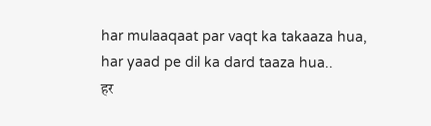har mulaaqaat par vaqt ka takaaza hua,
har yaad pe dil ka dard taaza hua..
हर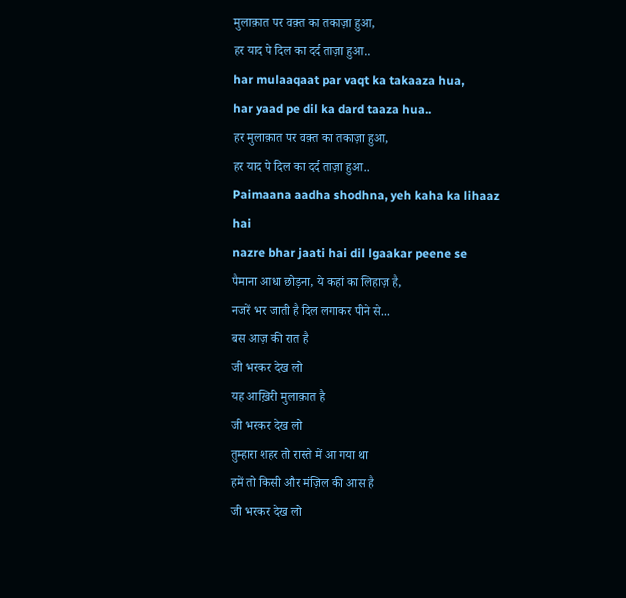मुलाक़ात पर वक़्त का तकाज़ा हुआ,
हर याद पे दिल का दर्द ताज़ा हुआ..
har mulaaqaat par vaqt ka takaaza hua,
har yaad pe dil ka dard taaza hua..
हर मुलाक़ात पर वक़्त का तकाज़ा हुआ,
हर याद पे दिल का दर्द ताज़ा हुआ..
Paimaana aadha shodhna, yeh kaha ka lihaaz hai
nazre bhar jaati hai dil lgaakar peene se
पैमाना आधा छोड़ना, ये कहां का लिहाज़ है,
नजरें भर जाती है दिल लगाकर पीने से...
बस आज़ की रात है
जी भरकर देख लो
यह आख़िरी मुलाक़ात है
जी भरकर देख लो
तुम्हारा शहर तो रास्ते में आ गया था
हमें तो किसी और मंज़िल की आस है
जी भरकर देख लो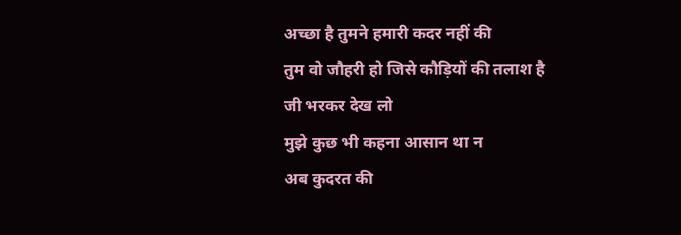अच्छा है तुमने हमारी कदर नहीं की
तुम वो जौहरी हो जिसे कौड़ियों की तलाश है
जी भरकर देख लो
मुझे कुछ भी कहना आसान था न
अब कुदरत की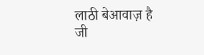लाठी बेआवाज़ है
जी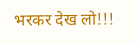भरकर देख लो!!!